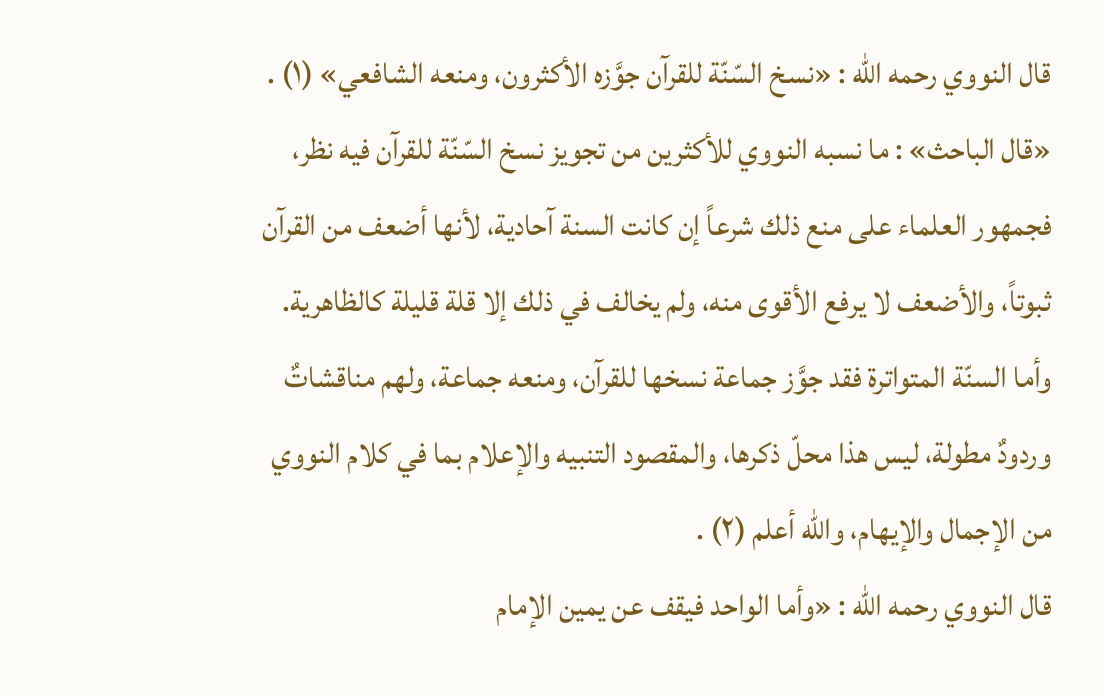قال النووي رحمه الله : «نسخ السّنّة للقرآن جوَّزه الأكثرون، ومنعه الشافعي» (١) .
«قال الباحث» : ما نسبه النووي للأكثرين من تجويز نسخ السّنّة للقرآن فيه نظر، فجمهور العلماء على منع ذلك شرعاً إن كانت السنة آحادية، لأنها أضعف من القرآن ثبوتاً، والأضعف لا يرفع الأقوى منه، ولم يخالف في ذلك إلا قلة قليلة كالظاهرية.
وأما السنّة المتواترة فقد جوَّز جماعة نسخها للقرآن، ومنعه جماعة، ولهم مناقشاتٌ وردودٌ مطولة، ليس هذا محلّ ذكرها، والمقصود التنبيه والإعلام بما في كلام النووي من الإجمال والإيهام، والله أعلم (٢) .
قال النووي رحمه الله : «وأما الواحد فيقف عن يمين الإمام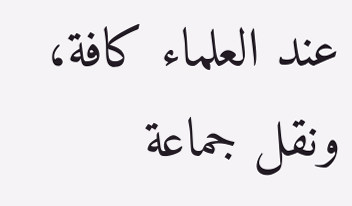عند العلماء كافة، ونقل جماعة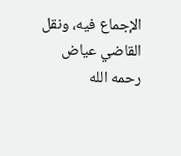الإجماع فيه، ونقل القاضي عياض رحمه الله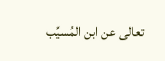تعالى عن ابن المُسيِّب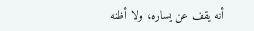أنه يقف عن يساره، ولا أظنه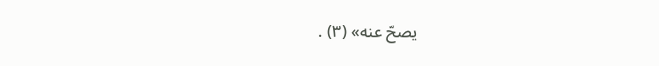يصحّ عنه» (٣) .